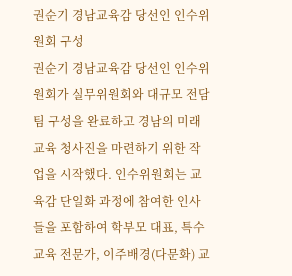권순기 경남교육감 당선인 인수위원회 구성
권순기 경남교육감 당선인 인수위원회가 실무위원회와 대규모 전담팀 구성을 완료하고 경남의 미래교육 청사진을 마련하기 위한 작업을 시작했다. 인수위원회는 교육감 단일화 과정에 참여한 인사들을 포함하여 학부모 대표, 특수교육 전문가, 이주배경(다문화) 교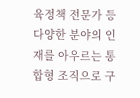육정책 전문가 등 다양한 분야의 인재를 아우르는 통합형 조직으로 구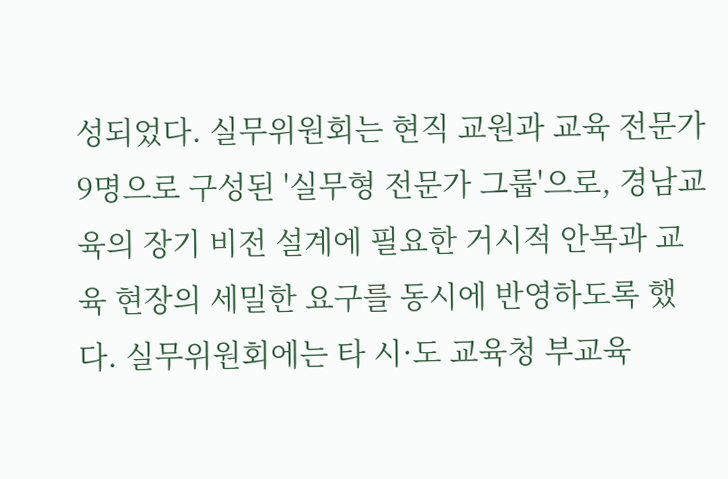성되었다. 실무위원회는 현직 교원과 교육 전문가 9명으로 구성된 '실무형 전문가 그룹'으로, 경남교육의 장기 비전 설계에 필요한 거시적 안목과 교육 현장의 세밀한 요구를 동시에 반영하도록 했다. 실무위원회에는 타 시·도 교육청 부교육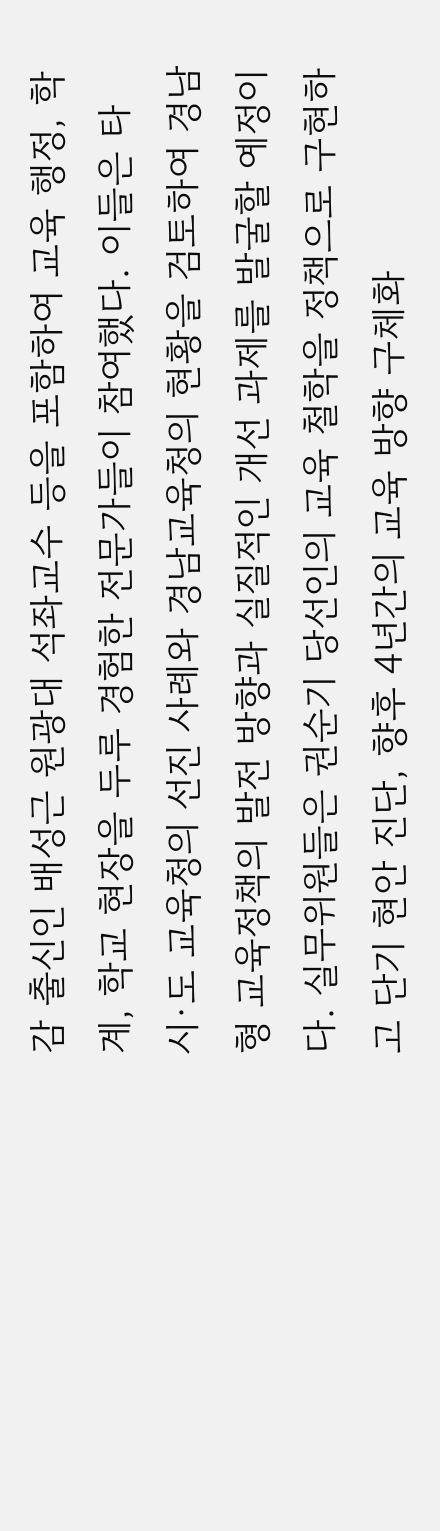감 출신인 배성근 원광대 석좌교수 등을 포함하여 교육 행정, 학계, 학교 현장을 두루 경험한 전문가들이 참여했다. 이들은 타 시·도 교육청의 선진 사례와 경남교육청의 현황을 검토하여 경남형 교육정책의 발전 방향과 실질적인 개선 과제를 발굴할 예정이다. 실무위원들은 권순기 당선인의 교육 철학을 정책으로 구현하고 단기 현안 진단, 향후 4년간의 교육 방향 구체화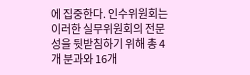에 집중한다. 인수위원회는 이러한 실무위원회의 전문성을 뒷받침하기 위해 총 4개 분과와 16개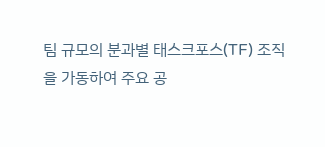팀 규모의 분과별 태스크포스(TF) 조직을 가동하여 주요 공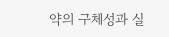약의 구체성과 실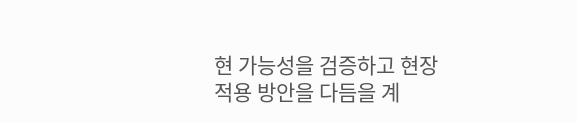현 가능성을 검증하고 현장 적용 방안을 다듬을 계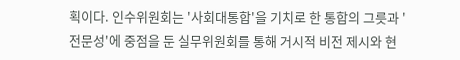획이다. 인수위원회는 '사회대통합'을 기치로 한 통합의 그릇과 '전문성'에 중점을 둔 실무위원회를 통해 거시적 비전 제시와 현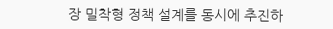장 밀착형 정책 설계를 동시에 추진하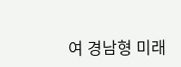여 경남형 미래